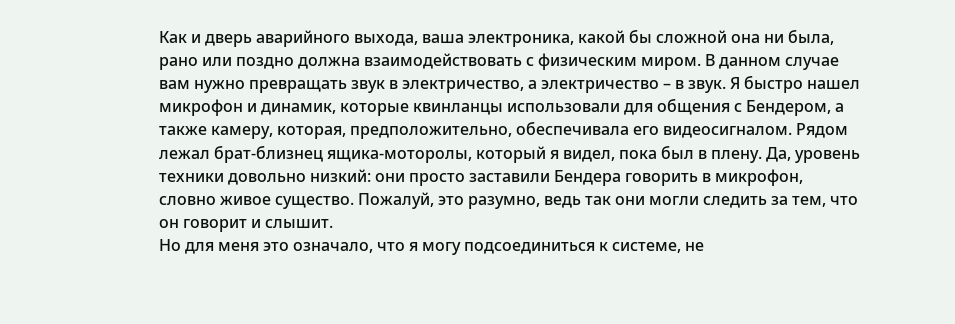Как и дверь аварийного выхода, ваша электроника, какой бы сложной она ни была, рано или поздно должна взаимодействовать с физическим миром. В данном случае вам нужно превращать звук в электричество, а электричество – в звук. Я быстро нашел микрофон и динамик, которые квинланцы использовали для общения с Бендером, а также камеру, которая, предположительно, обеспечивала его видеосигналом. Рядом лежал брат-близнец ящика-моторолы, который я видел, пока был в плену. Да, уровень техники довольно низкий: они просто заставили Бендера говорить в микрофон, словно живое существо. Пожалуй, это разумно, ведь так они могли следить за тем, что он говорит и слышит.
Но для меня это означало, что я могу подсоединиться к системе, не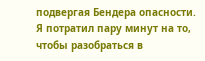подвергая Бендера опасности. Я потратил пару минут на то, чтобы разобраться в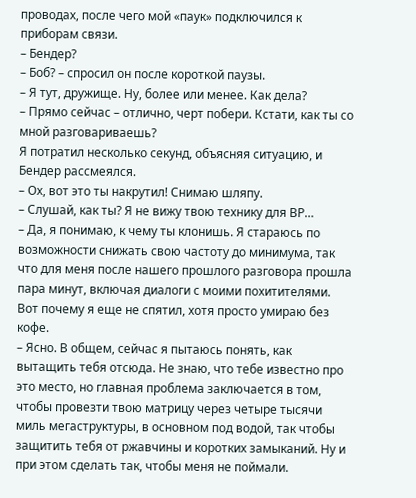проводах, после чего мой «паук» подключился к приборам связи.
– Бендер?
– Боб? – спросил он после короткой паузы.
– Я тут, дружище. Ну, более или менее. Как дела?
– Прямо сейчас – отлично, черт побери. Кстати, как ты со мной разговариваешь?
Я потратил несколько секунд, объясняя ситуацию, и Бендер рассмеялся.
– Ох, вот это ты накрутил! Снимаю шляпу.
– Слушай, как ты? Я не вижу твою технику для ВР…
– Да, я понимаю, к чему ты клонишь. Я стараюсь по возможности снижать свою частоту до минимума, так что для меня после нашего прошлого разговора прошла пара минут, включая диалоги с моими похитителями. Вот почему я еще не спятил, хотя просто умираю без кофе.
– Ясно. В общем, сейчас я пытаюсь понять, как вытащить тебя отсюда. Не знаю, что тебе известно про это место, но главная проблема заключается в том, чтобы провезти твою матрицу через четыре тысячи миль мегаструктуры, в основном под водой, так чтобы защитить тебя от ржавчины и коротких замыканий. Ну и при этом сделать так, чтобы меня не поймали.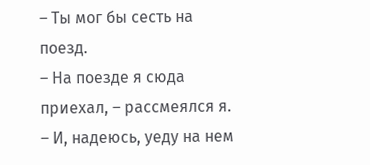– Ты мог бы сесть на поезд.
– На поезде я сюда приехал, – рассмеялся я. – И, надеюсь, уеду на нем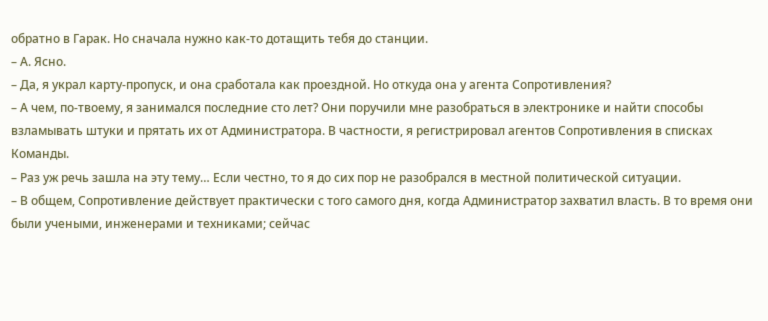обратно в Гарак. Но сначала нужно как-то дотащить тебя до станции.
– А. Ясно.
– Да, я украл карту-пропуск, и она сработала как проездной. Но откуда она у агента Сопротивления?
– А чем, по-твоему, я занимался последние сто лет? Они поручили мне разобраться в электронике и найти способы взламывать штуки и прятать их от Администратора. В частности, я регистрировал агентов Сопротивления в списках Команды.
– Раз уж речь зашла на эту тему… Если честно, то я до сих пор не разобрался в местной политической ситуации.
– В общем, Сопротивление действует практически с того самого дня, когда Администратор захватил власть. В то время они были учеными, инженерами и техниками; сейчас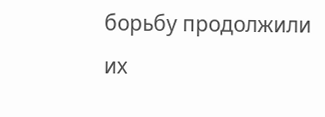борьбу продолжили их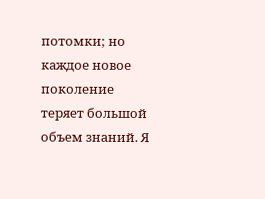потомки; но каждое новое поколение теряет большой объем знаний. Я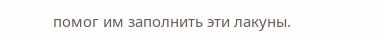помог им заполнить эти лакуны.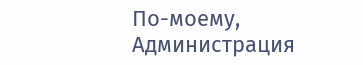По-моему, Администрация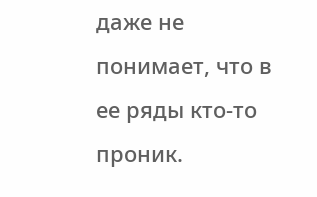даже не понимает, что в ее ряды кто-то проник.